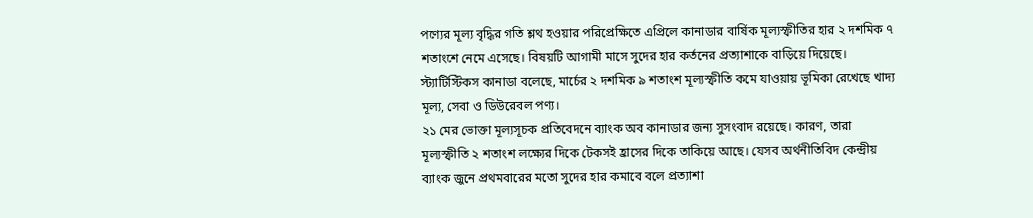পণ্যের মূল্য বৃদ্ধির গতি শ্লথ হওয়ার পরিপ্রেক্ষিতে এপ্রিলে কানাডার বার্ষিক মূল্যস্ফীতির হার ২ দশমিক ৭ শতাংশে নেমে এসেছে। বিষয়টি আগামী মাসে সুদের হার কর্তনের প্রত্যাশাকে বাড়িয়ে দিয়েছে।
স্ট্যাটিস্টিকস কানাডা বলেছে, মার্চের ২ দশমিক ৯ শতাংশ মূল্যস্ফীতি কমে যাওয়ায় ভূমিকা রেখেছে খাদ্য মূল্য, সেবা ও ডিউরেবল পণ্য।
২১ মের ভোক্তা মূল্যসূচক প্রতিবেদনে ব্যাংক অব কানাডার জন্য সুসংবাদ রয়েছে। কারণ, তারা মূল্যস্ফীতি ২ শতাংশ লক্ষ্যের দিকে টেকসই হ্রাসের দিকে তাকিয়ে আছে। যেসব অর্থনীতিবিদ কেন্দ্রীয় ব্যাংক জুনে প্রথমবারের মতো সুদের হার কমাবে বলে প্রত্যাশা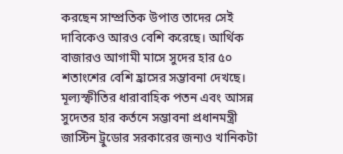করছেন সাম্প্রতিক উপাত্ত তাদের সেই দাবিকেও আরও বেশি করেছে। আর্থিক বাজারও আগামী মাসে সুদের হার ৫০ শতাংশের বেশি হ্রাসের সম্ভাবনা দেখছে।
মূল্যস্ফীতির ধারাবাহিক পতন এবং আসন্ন সুদেতর হার কর্তনে সম্ভাবনা প্রধানমন্ত্রী জাস্টিন ট্রুডোর সরকারের জন্যও খানিকটা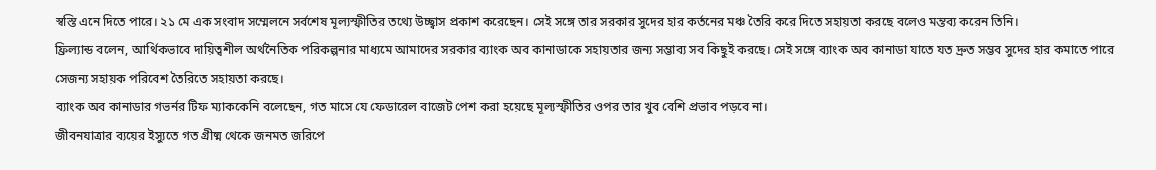স্বস্তি এনে দিতে পারে। ২১ মে এক সংবাদ সম্মেলনে সর্বশেষ মূল্যস্ফীতির তথ্যে উচ্ছ্বাস প্রকাশ করেছেন। সেই সঙ্গে তার সরকার সুদের হার কর্তনের মঞ্চ তৈরি করে দিতে সহায়তা করছে বলেও মন্তব্য করেন তিনি।
ফ্রিল্যান্ড বলেন, আর্থিকভাবে দায়িত্বশীল অর্থনৈতিক পরিকল্পনার মাধ্যমে আমাদের সরকার ব্যাংক অব কানাডাকে সহায়তার জন্য সম্ভাব্য সব কিছুই করছে। সেই সঙ্গে ব্যাংক অব কানাডা যাতে যত দ্রুত সম্ভব সুদের হার কমাতে পারে সেজন্য সহায়ক পরিবেশ তৈরিতে সহায়তা করছে।
ব্যাংক অব কানাডার গভর্নর টিফ ম্যাককেনি বলেছেন, গত মাসে যে ফেডারেল বাজেট পেশ করা হয়েছে মূল্যস্ফীতির ওপর তার খুব বেশি প্রভাব পড়বে না।
জীবনযাত্রার ব্যয়ের ইস্যুতে গত গ্রীষ্ম থেকে জনমত জরিপে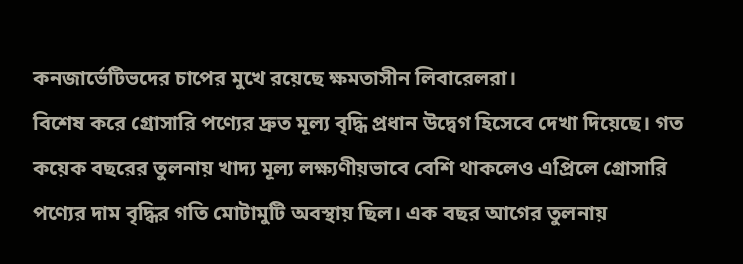কনজার্ভেটিভদের চাপের মুখে রয়েছে ক্ষমতাসীন লিবারেলরা।
বিশেষ করে গ্রোসারি পণ্যের দ্রুত মূল্য বৃদ্ধি প্রধান উদ্বেগ হিসেবে দেখা দিয়েছে। গত কয়েক বছরের তুলনায় খাদ্য মূল্য লক্ষ্যণীয়ভাবে বেশি থাকলেও এপ্রিলে গ্রোসারি পণ্যের দাম বৃদ্ধির গতি মোটামুটি অবস্থায় ছিল। এক বছর আগের তুলনায়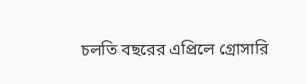চলতি বছরের এপ্রিলে গ্রোসারি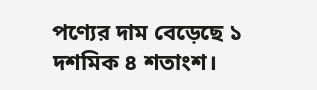পণ্যের দাম বেড়েছে ১ দশমিক ৪ শতাংশ।